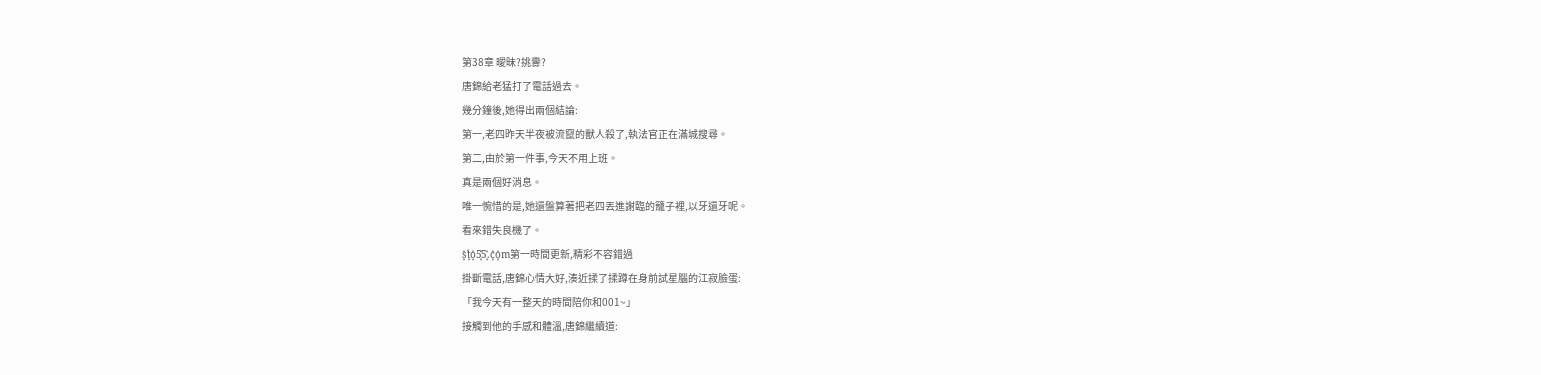第38章 曖昧?挑釁?
唐錦給老猛打了電話過去。
幾分鐘後,她得出兩個結論:
第一,老四昨天半夜被流竄的獸人殺了,執法官正在滿城搜尋。
第二,由於第一件事,今天不用上班。
真是兩個好消息。
唯一惋惜的是,她還盤算著把老四丟進謝臨的籠子裡,以牙還牙呢。
看來錯失良機了。
s͓̽t͓̽o͓̽5͓̽5͓̽.c͓̽o͓̽m第一時間更新,精彩不容錯過
掛斷電話,唐錦心情大好,湊近揉了揉蹲在身前試星腦的江寂臉蛋:
「我今天有一整天的時間陪你和001~」
接觸到他的手感和體溫,唐錦繼續道: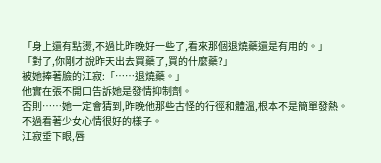「身上還有點燙,不過比昨晚好一些了,看來那個退燒藥還是有用的。」
「對了,你剛才說昨天出去買藥了,買的什麼藥?」
被她捧著臉的江寂:「……退燒藥。」
他實在張不開口告訴她是發情抑制劑。
否則……她一定會猜到,昨晚他那些古怪的行徑和體溫,根本不是簡單發熱。
不過看著少女心情很好的樣子。
江寂垂下眼,唇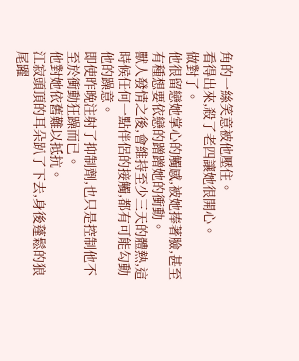角的一絲笑意被他壓住。
看得出來,殺了老四讓她很開心。
做對了。
他很留戀她掌心的觸感,被她捧著臉,甚至有種想要依戀的蹭蹭她的衝動。
獸人發情之後,會維持至少三天的體熱,這時候任何一點伴侶的接觸,都有可能勾動他的躁意。
即使昨晚注射了抑制劑,也只是控制他不至於衝動狂躁而已。
他對她依舊難以抵抗。
江寂頭頂的耳朵趴了下去,身後蓬鬆的狼尾躍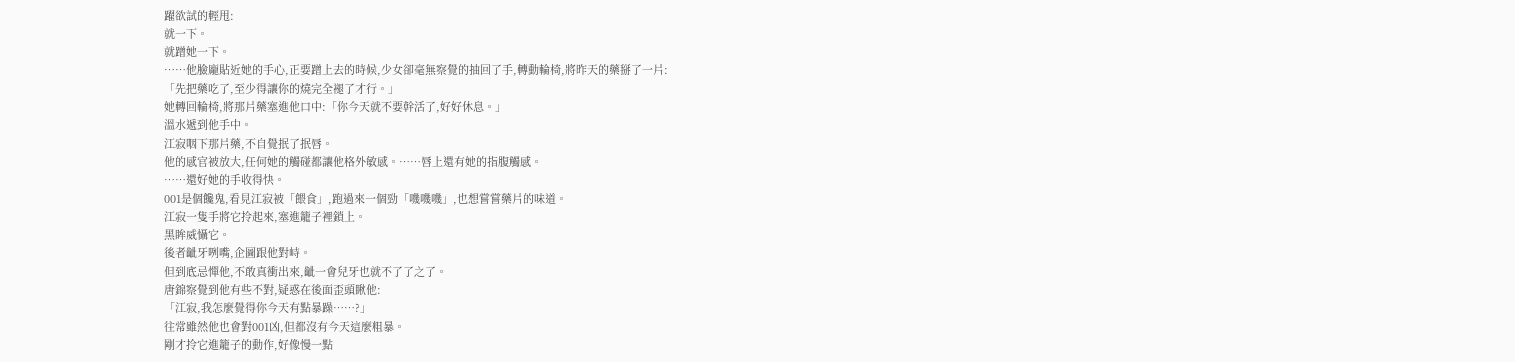躍欲試的輕甩:
就一下。
就蹭她一下。
……他臉龐貼近她的手心,正要蹭上去的時候,少女卻毫無察覺的抽回了手,轉動輪椅,將昨天的藥掰了一片:
「先把藥吃了,至少得讓你的燒完全褪了才行。」
她轉回輪椅,將那片藥塞進他口中:「你今天就不要幹活了,好好休息。」
溫水遞到他手中。
江寂咽下那片藥,不自覺抿了抿唇。
他的感官被放大,任何她的觸碰都讓他格外敏感。……唇上還有她的指腹觸感。
……還好她的手收得快。
001是個饞鬼,看見江寂被「餵食」,跑過來一個勁「嘰嘰嘰」,也想嘗嘗藥片的味道。
江寂一隻手將它拎起來,塞進籠子裡鎖上。
黑眸威懾它。
後者齜牙咧嘴,企圖跟他對峙。
但到底忌憚他,不敢真衝出來,齜一會兒牙也就不了了之了。
唐錦察覺到他有些不對,疑惑在後面歪頭瞅他:
「江寂,我怎麼覺得你今天有點暴躁……?」
往常雖然他也會對001凶,但都沒有今天這麼粗暴。
剛才拎它進籠子的動作,好像慢一點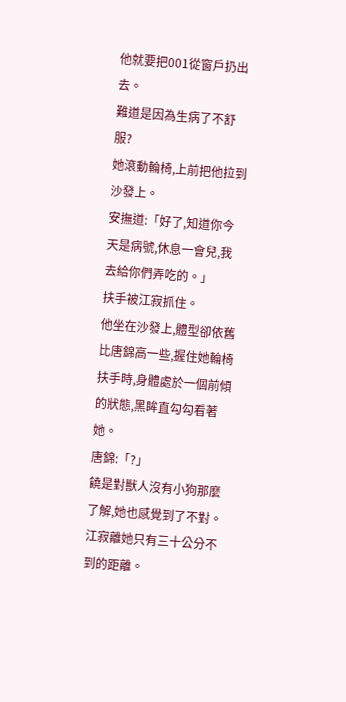他就要把001從窗戶扔出去。
難道是因為生病了不舒服?
她滾動輪椅,上前把他拉到沙發上。
安撫道:「好了,知道你今天是病號,休息一會兒,我去給你們弄吃的。」
扶手被江寂抓住。
他坐在沙發上,體型卻依舊比唐錦高一些,握住她輪椅扶手時,身體處於一個前傾的狀態,黑眸直勾勾看著她。
唐錦:「?」
饒是對獸人沒有小狗那麼了解,她也感覺到了不對。
江寂離她只有三十公分不到的距離。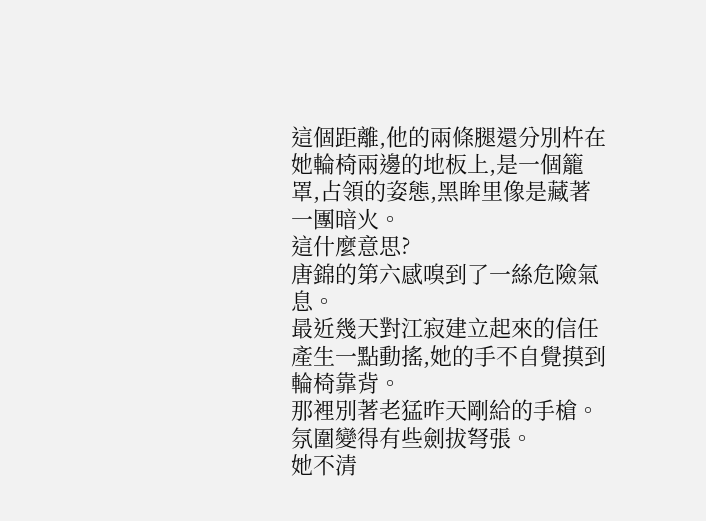這個距離,他的兩條腿還分別杵在她輪椅兩邊的地板上,是一個籠罩,占領的姿態,黑眸里像是藏著一團暗火。
這什麼意思?
唐錦的第六感嗅到了一絲危險氣息。
最近幾天對江寂建立起來的信任產生一點動搖,她的手不自覺摸到輪椅靠背。
那裡別著老猛昨天剛給的手槍。
氛圍變得有些劍拔弩張。
她不清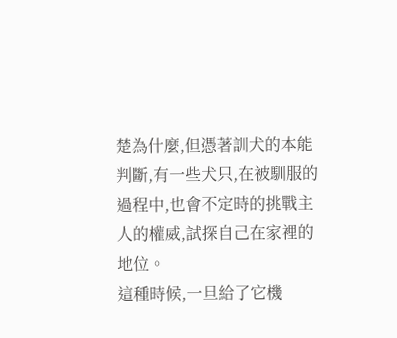楚為什麼,但憑著訓犬的本能判斷,有一些犬只,在被馴服的過程中,也會不定時的挑戰主人的權威,試探自己在家裡的地位。
這種時候,一旦給了它機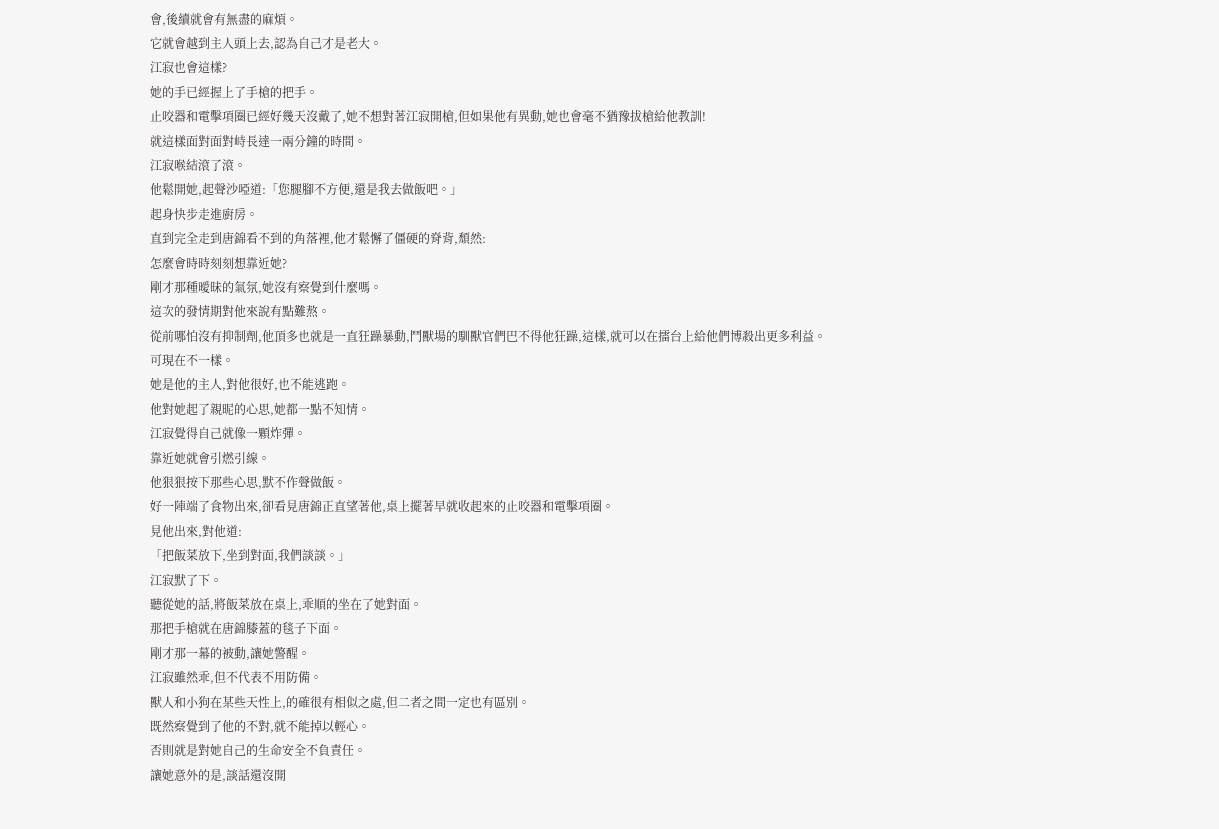會,後續就會有無盡的麻煩。
它就會越到主人頭上去,認為自己才是老大。
江寂也會這樣?
她的手已經握上了手槍的把手。
止咬器和電擊項圈已經好幾天沒戴了,她不想對著江寂開槍,但如果他有異動,她也會毫不猶豫拔槍給他教訓!
就這樣面對面對峙長達一兩分鐘的時間。
江寂喉結滾了滾。
他鬆開她,起聲沙啞道:「您腿腳不方便,還是我去做飯吧。」
起身快步走進廚房。
直到完全走到唐錦看不到的角落裡,他才鬆懈了僵硬的脊背,頹然:
怎麼會時時刻刻想靠近她?
剛才那種曖昧的氣氛,她沒有察覺到什麼嗎。
這次的發情期對他來說有點難熬。
從前哪怕沒有抑制劑,他頂多也就是一直狂躁暴動,鬥獸場的馴獸官們巴不得他狂躁,這樣,就可以在擂台上給他們博殺出更多利益。
可現在不一樣。
她是他的主人,對他很好,也不能逃跑。
他對她起了親昵的心思,她都一點不知情。
江寂覺得自己就像一顆炸彈。
靠近她就會引燃引線。
他狠狠按下那些心思,默不作聲做飯。
好一陣端了食物出來,卻看見唐錦正直望著他,桌上擺著早就收起來的止咬器和電擊項圈。
見他出來,對他道:
「把飯菜放下,坐到對面,我們談談。」
江寂默了下。
聽從她的話,將飯菜放在桌上,乖順的坐在了她對面。
那把手槍就在唐錦膝蓋的毯子下面。
剛才那一幕的被動,讓她警醒。
江寂雖然乖,但不代表不用防備。
獸人和小狗在某些天性上,的確很有相似之處,但二者之間一定也有區別。
既然察覺到了他的不對,就不能掉以輕心。
否則就是對她自己的生命安全不負責任。
讓她意外的是,談話還沒開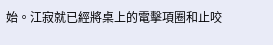始。江寂就已經將桌上的電擊項圈和止咬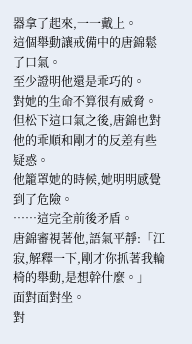器拿了起來,一一戴上。
這個舉動讓戒備中的唐錦鬆了口氣。
至少證明他還是乖巧的。
對她的生命不算很有威脅。
但松下這口氣之後,唐錦也對他的乖順和剛才的反差有些疑惑。
他籠罩她的時候,她明明感覺到了危險。
……這完全前後矛盾。
唐錦審視著他,語氣平靜:「江寂,解釋一下,剛才你抓著我輪椅的舉動,是想幹什麼。」
面對面對坐。
對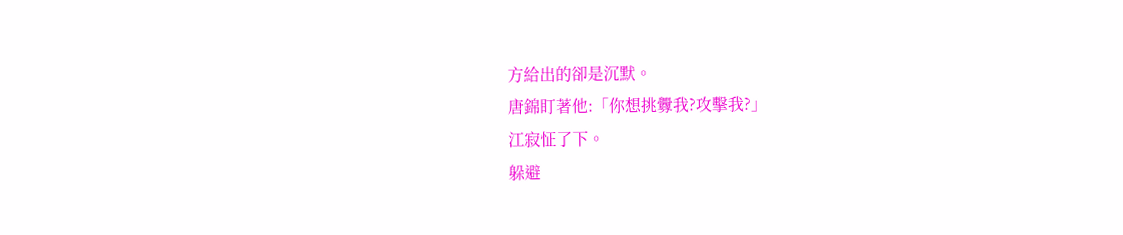方給出的卻是沉默。
唐錦盯著他:「你想挑釁我?攻擊我?」
江寂怔了下。
躲避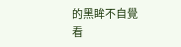的黑眸不自覺看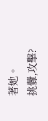著她。
挑釁,攻擊?